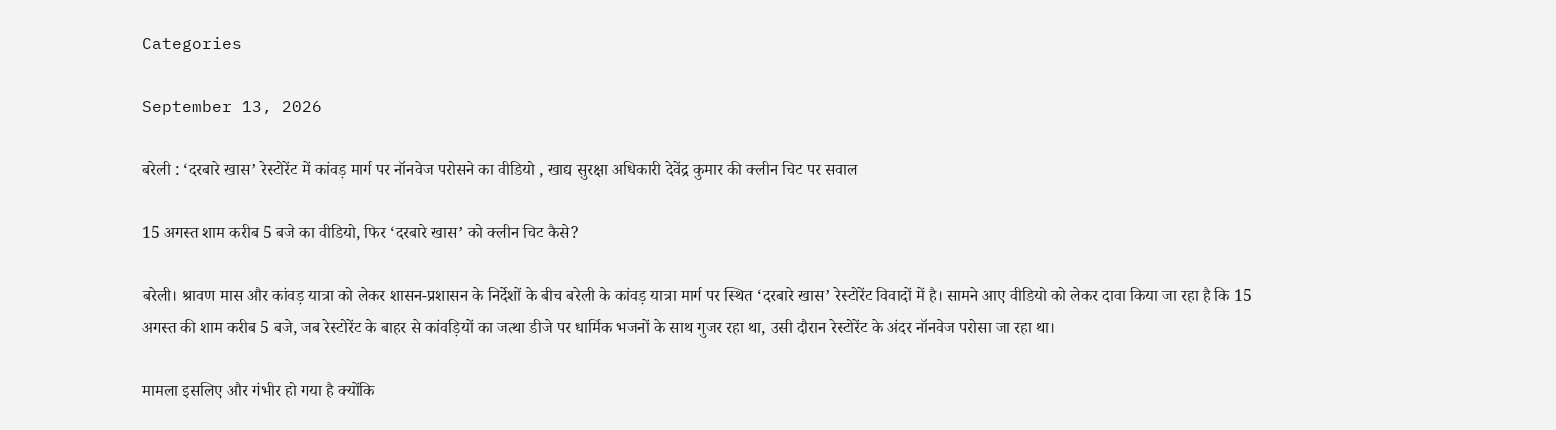Categories

September 13, 2026

बरेली : ‘दरबारे खास’ रेस्टोरेंट में कांवड़ मार्ग पर नॉनवेज परोसने का वीडियो , खाद्य सुरक्षा अधिकारी देवेंद्र कुमार की क्लीन चिट पर सवाल

15 अगस्त शाम करीब 5 बजे का वीडियो, फिर ‘दरबारे खास’ को क्लीन चिट कैसे?

बरेली। श्रावण मास और कांवड़ यात्रा को लेकर शासन-प्रशासन के निर्देशों के बीच बरेली के कांवड़ यात्रा मार्ग पर स्थित ‘दरबारे खास’ रेस्टोरेंट विवादों में है। सामने आए वीडियो को लेकर दावा किया जा रहा है कि 15 अगस्त की शाम करीब 5 बजे, जब रेस्टोरेंट के बाहर से कांवड़ियों का जत्था डीजे पर धार्मिक भजनों के साथ गुजर रहा था, उसी दौरान रेस्टोरेंट के अंदर नॉनवेज परोसा जा रहा था।

मामला इसलिए और गंभीर हो गया है क्योंकि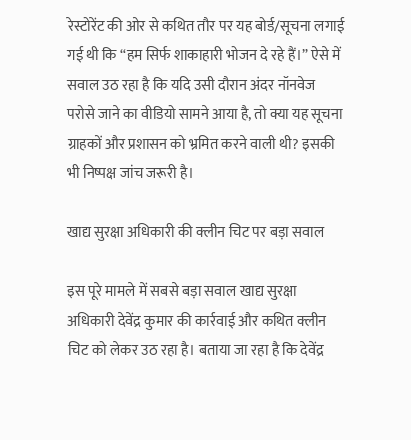रेस्टोरेंट की ओर से कथित तौर पर यह बोर्ड/सूचना लगाई गई थी कि “हम सिर्फ शाकाहारी भोजन दे रहे हैं।” ऐसे में सवाल उठ रहा है कि यदि उसी दौरान अंदर नॉनवेज परोसे जाने का वीडियो सामने आया है, तो क्या यह सूचना ग्राहकों और प्रशासन को भ्रमित करने वाली थी? इसकी भी निष्पक्ष जांच जरूरी है।

खाद्य सुरक्षा अधिकारी की क्लीन चिट पर बड़ा सवाल

इस पूरे मामले में सबसे बड़ा सवाल खाद्य सुरक्षा अधिकारी देवेंद्र कुमार की कार्रवाई और कथित क्लीन चिट को लेकर उठ रहा है। बताया जा रहा है कि देवेंद्र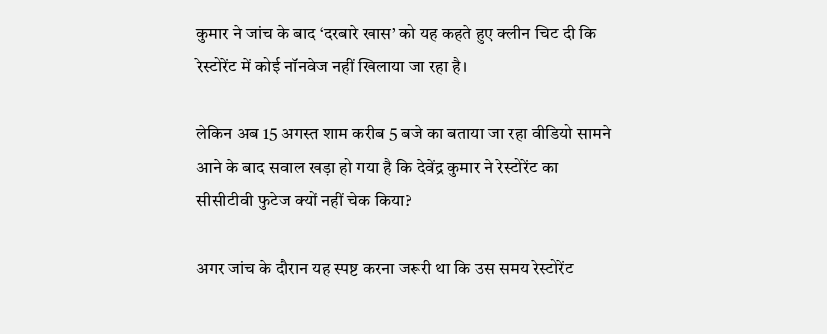कुमार ने जांच के बाद ‘दरबारे खास’ को यह कहते हुए क्लीन चिट दी कि रेस्टोरेंट में कोई नॉनवेज नहीं खिलाया जा रहा है।

लेकिन अब 15 अगस्त शाम करीब 5 बजे का बताया जा रहा वीडियो सामने आने के बाद सवाल खड़ा हो गया है कि देवेंद्र कुमार ने रेस्टोरेंट का सीसीटीवी फुटेज क्यों नहीं चेक किया?

अगर जांच के दौरान यह स्पष्ट करना जरूरी था कि उस समय रेस्टोरेंट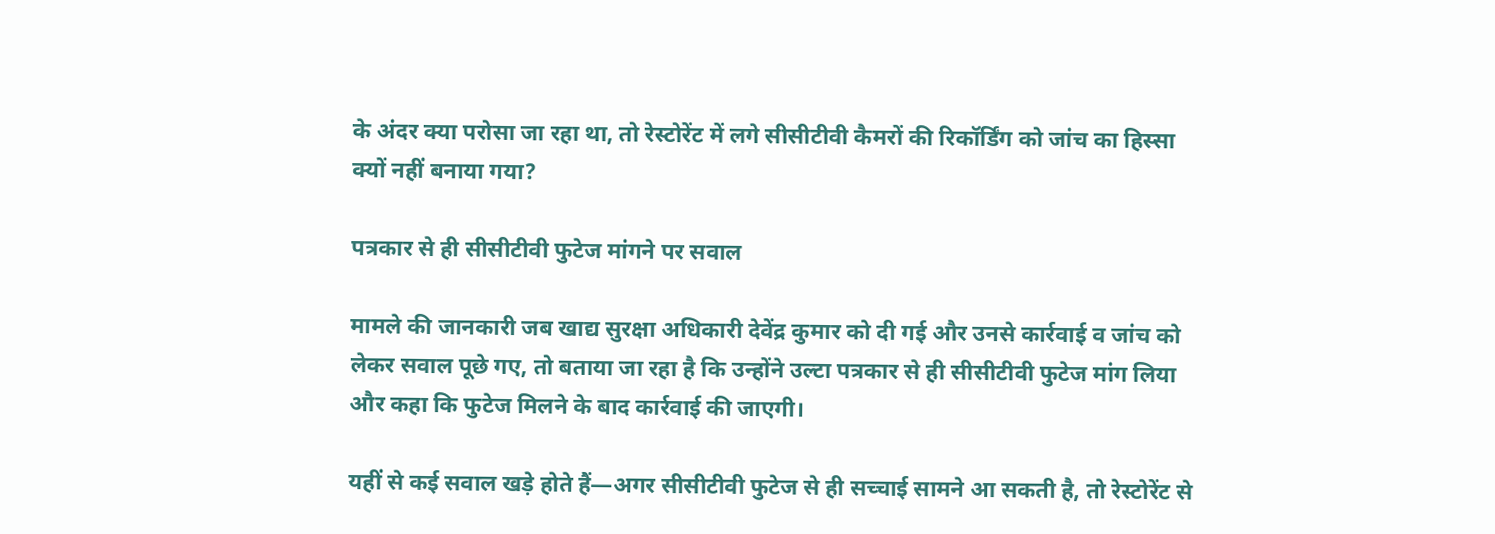के अंदर क्या परोसा जा रहा था, तो रेस्टोरेंट में लगे सीसीटीवी कैमरों की रिकॉर्डिंग को जांच का हिस्सा क्यों नहीं बनाया गया?

पत्रकार से ही सीसीटीवी फुटेज मांगने पर सवाल

मामले की जानकारी जब खाद्य सुरक्षा अधिकारी देवेंद्र कुमार को दी गई और उनसे कार्रवाई व जांच को लेकर सवाल पूछे गए, तो बताया जा रहा है कि उन्होंने उल्टा पत्रकार से ही सीसीटीवी फुटेज मांग लिया और कहा कि फुटेज मिलने के बाद कार्रवाई की जाएगी।

यहीं से कई सवाल खड़े होते हैं—अगर सीसीटीवी फुटेज से ही सच्चाई सामने आ सकती है, तो रेस्टोरेंट से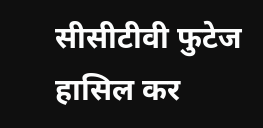सीसीटीवी फुटेज हासिल कर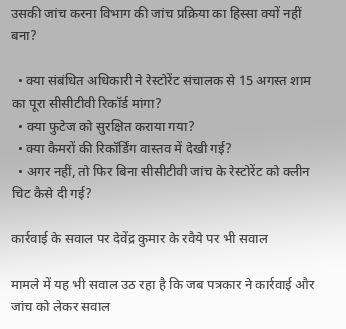उसकी जांच करना विभाग की जांच प्रक्रिया का हिस्सा क्यों नहीं बना?

  • क्या संबंधित अधिकारी ने रेस्टोरेंट संचालक से 15 अगस्त शाम का पूरा सीसीटीवी रिकॉर्ड मांगा?
  • क्या फुटेज को सुरक्षित कराया गया?
  • क्या कैमरों की रिकॉर्डिंग वास्तव में देखी गई?
  • अगर नहीं, तो फिर बिना सीसीटीवी जांच के रेस्टोरेंट को क्लीन चिट कैसे दी गई?

कार्रवाई के सवाल पर देवेंद्र कुमार के रवैये पर भी सवाल

मामले में यह भी सवाल उठ रहा है कि जब पत्रकार ने कार्रवाई और जांच को लेकर सवाल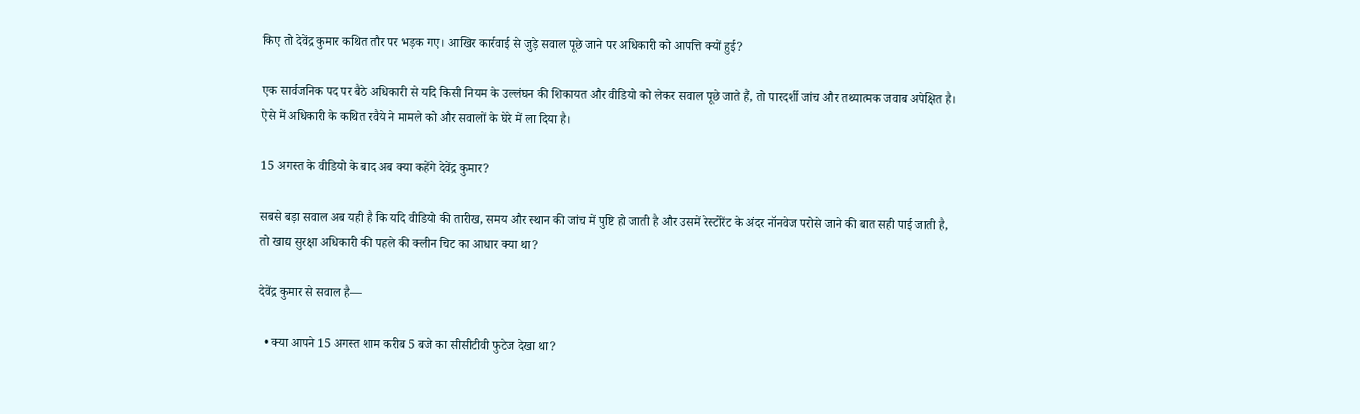किए तो देवेंद्र कुमार कथित तौर पर भड़क गए। आखिर कार्रवाई से जुड़े सवाल पूछे जाने पर अधिकारी को आपत्ति क्यों हुई?

एक सार्वजनिक पद पर बैठे अधिकारी से यदि किसी नियम के उल्लंघन की शिकायत और वीडियो को लेकर सवाल पूछे जाते हैं, तो पारदर्शी जांच और तथ्यात्मक जवाब अपेक्षित है। ऐसे में अधिकारी के कथित रवैये ने मामले को और सवालों के घेरे में ला दिया है।

15 अगस्त के वीडियो के बाद अब क्या कहेंगे देवेंद्र कुमार?

सबसे बड़ा सवाल अब यही है कि यदि वीडियो की तारीख, समय और स्थान की जांच में पुष्टि हो जाती है और उसमें रेस्टोरेंट के अंदर नॉनवेज परोसे जाने की बात सही पाई जाती है, तो खाद्य सुरक्षा अधिकारी की पहले की क्लीन चिट का आधार क्या था?

देवेंद्र कुमार से सवाल है—

  • क्या आपने 15 अगस्त शाम करीब 5 बजे का सीसीटीवी फुटेज देखा था?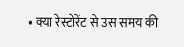• क्या रेस्टोरेंट से उस समय की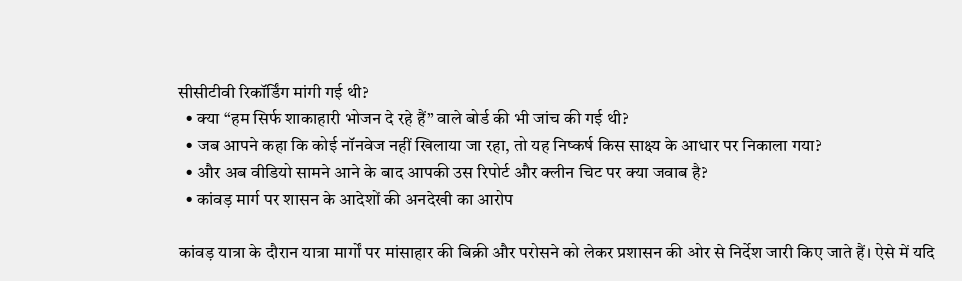सीसीटीवी रिकॉर्डिंग मांगी गई थी?
  • क्या “हम सिर्फ शाकाहारी भोजन दे रहे हैं” वाले बोर्ड की भी जांच की गई थी?
  • जब आपने कहा कि कोई नॉनवेज नहीं खिलाया जा रहा, तो यह निष्कर्ष किस साक्ष्य के आधार पर निकाला गया?
  • और अब वीडियो सामने आने के बाद आपकी उस रिपोर्ट और क्लीन चिट पर क्या जवाब है?
  • कांवड़ मार्ग पर शासन के आदेशों की अनदेखी का आरोप

कांवड़ यात्रा के दौरान यात्रा मार्गों पर मांसाहार की बिक्री और परोसने को लेकर प्रशासन की ओर से निर्देश जारी किए जाते हैं। ऐसे में यदि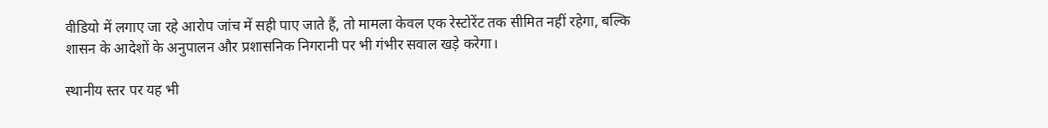वीडियो में लगाए जा रहे आरोप जांच में सही पाए जाते हैं, तो मामला केवल एक रेस्टोरेंट तक सीमित नहीं रहेगा, बल्कि शासन के आदेशों के अनुपालन और प्रशासनिक निगरानी पर भी गंभीर सवाल खड़े करेगा।

स्थानीय स्तर पर यह भी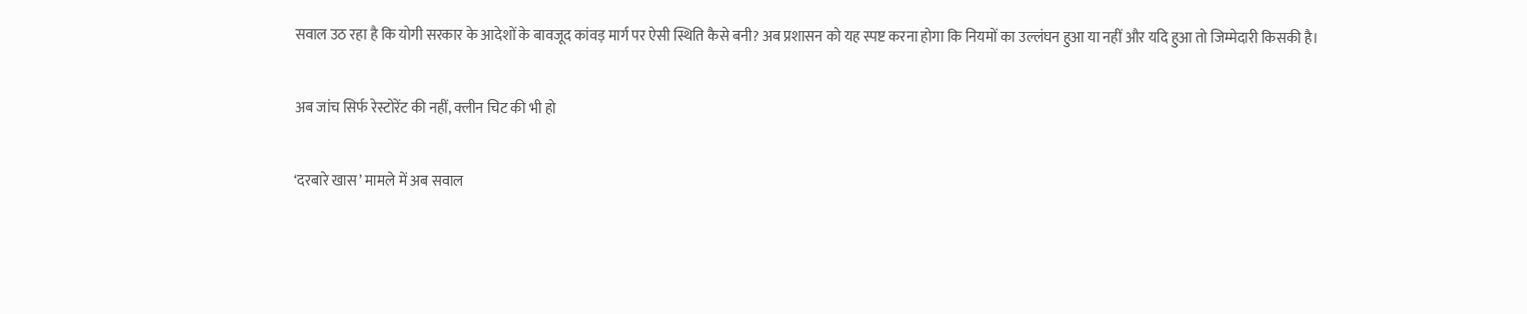सवाल उठ रहा है कि योगी सरकार के आदेशों के बावजूद कांवड़ मार्ग पर ऐसी स्थिति कैसे बनी? अब प्रशासन को यह स्पष्ट करना होगा कि नियमों का उल्लंघन हुआ या नहीं और यदि हुआ तो जिम्मेदारी किसकी है।

अब जांच सिर्फ रेस्टोरेंट की नहीं, क्लीन चिट की भी हो

‘दरबारे खास’ मामले में अब सवाल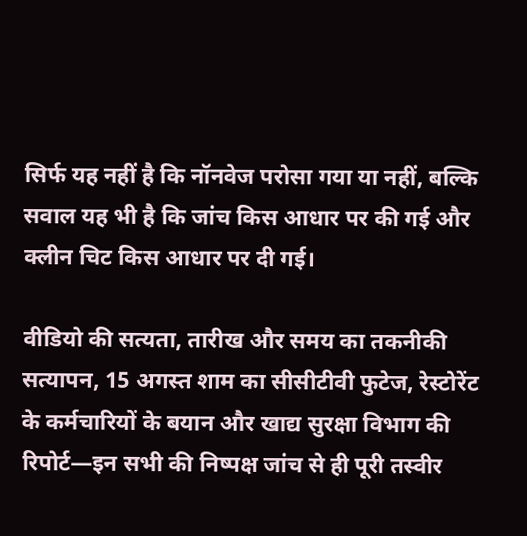सिर्फ यह नहीं है कि नॉनवेज परोसा गया या नहीं, बल्कि सवाल यह भी है कि जांच किस आधार पर की गई और क्लीन चिट किस आधार पर दी गई।

वीडियो की सत्यता, तारीख और समय का तकनीकी सत्यापन, 15 अगस्त शाम का सीसीटीवी फुटेज, रेस्टोरेंट के कर्मचारियों के बयान और खाद्य सुरक्षा विभाग की रिपोर्ट—इन सभी की निष्पक्ष जांच से ही पूरी तस्वीर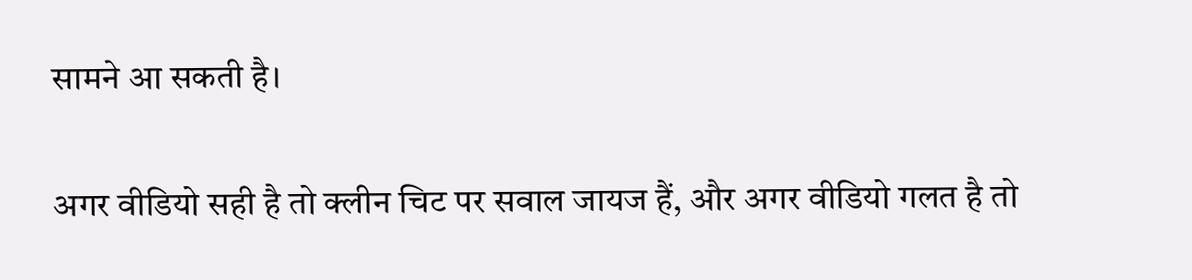सामने आ सकती है।

अगर वीडियो सही है तो क्लीन चिट पर सवाल जायज हैं, और अगर वीडियो गलत है तो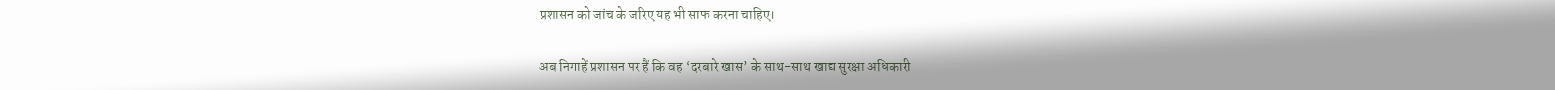प्रशासन को जांच के जरिए यह भी साफ करना चाहिए।

अब निगाहें प्रशासन पर हैं कि वह ‘दरबारे खास’ के साथ-साथ खाद्य सुरक्षा अधिकारी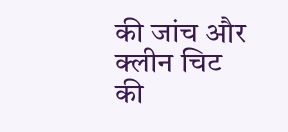की जांच और क्लीन चिट की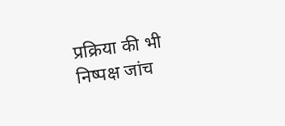प्रक्रिया की भी निष्पक्ष जांच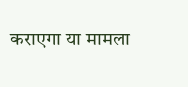कराएगा या मामला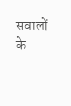सवालों के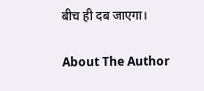बीच ही दब जाएगा।

About The Author